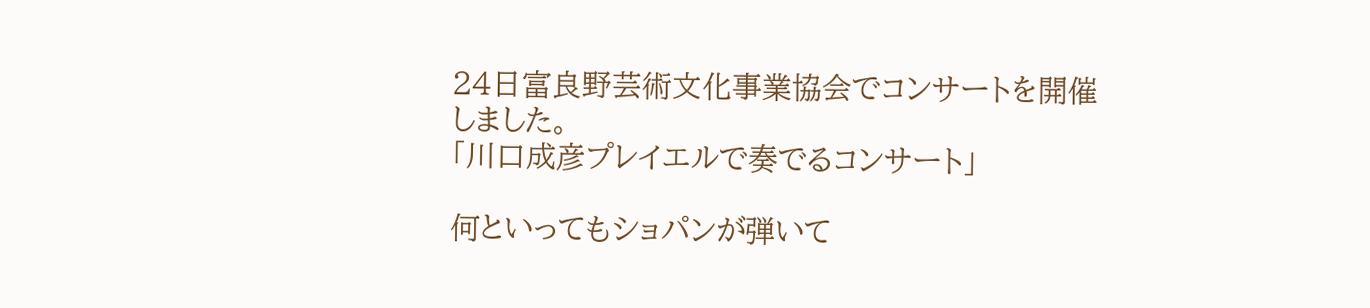24日富良野芸術文化事業協会でコンサートを開催しました。
「川口成彦プレイエルで奏でるコンサート」

何といってもショパンが弾いて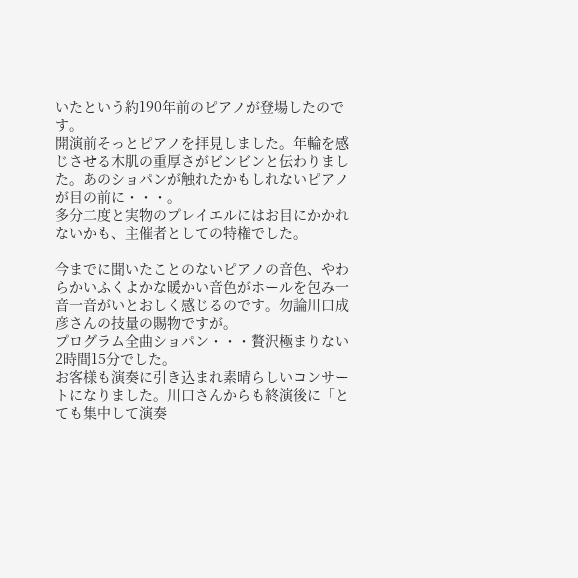いたという約190年前のピアノが登場したのです。
開演前そっとピアノを拝見しました。年輪を感じさせる木肌の重厚さがビンビンと伝わりました。あのショパンが触れたかもしれないピアノが目の前に・・・。
多分二度と実物のプレイエルにはお目にかかれないかも、主催者としての特権でした。

今までに聞いたことのないピアノの音色、やわらかいふくよかな暖かい音色がホールを包み一音一音がいとおしく感じるのです。勿論川口成彦さんの技量の賜物ですが。
プログラム全曲ショパン・・・贅沢極まりない2時間15分でした。
お客様も演奏に引き込まれ素晴らしいコンサートになりました。川口さんからも終演後に「とても集中して演奏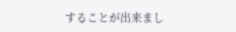することが出来まし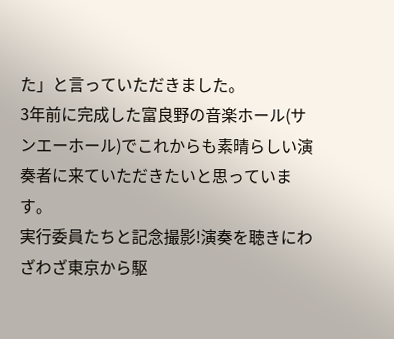た」と言っていただきました。
3年前に完成した富良野の音楽ホール(サンエーホール)でこれからも素晴らしい演奏者に来ていただきたいと思っています。
実行委員たちと記念撮影!演奏を聴きにわざわざ東京から駆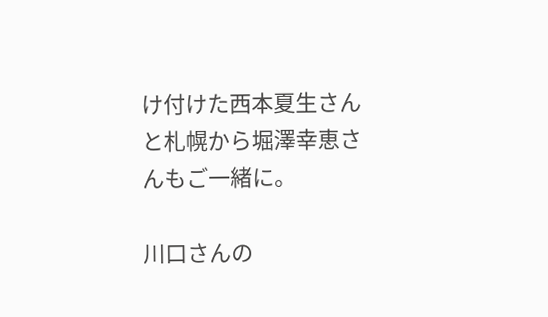け付けた西本夏生さんと札幌から堀澤幸恵さんもご一緒に。

川口さんの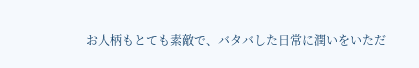お人柄もとても素敵で、バタバした日常に潤いをいただ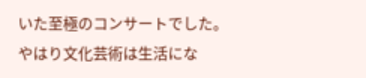いた至極のコンサートでした。
やはり文化芸術は生活にな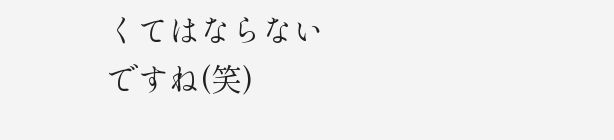くてはならないですね(笑)